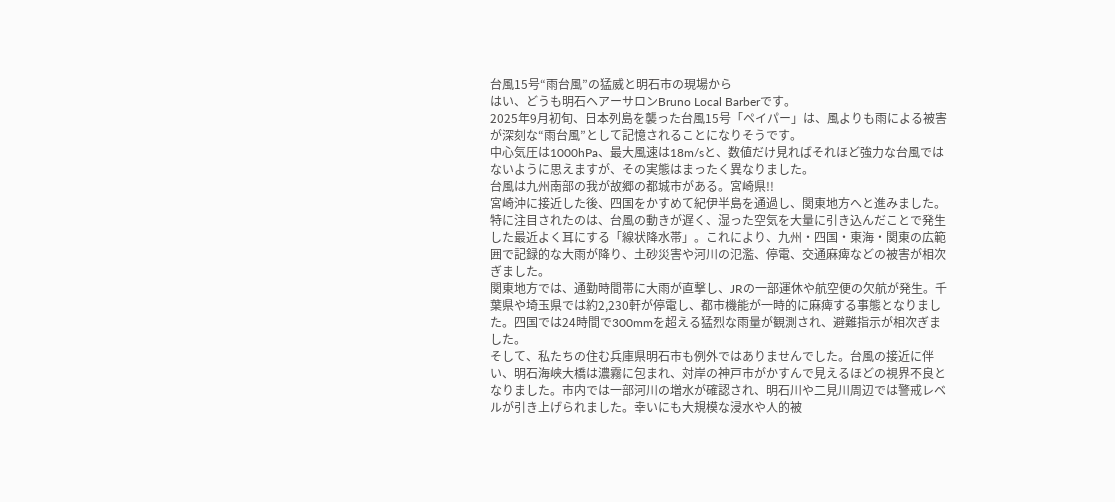台風15号“雨台風”の猛威と明石市の現場から
はい、どうも明石ヘアーサロンBruno Local Barberです。
2025年9月初旬、日本列島を襲った台風15号「ペイパー」は、風よりも雨による被害が深刻な“雨台風”として記憶されることになりそうです。
中心気圧は1000hPa、最大風速は18m/sと、数値だけ見ればそれほど強力な台風ではないように思えますが、その実態はまったく異なりました。
台風は九州南部の我が故郷の都城市がある。宮崎県!!
宮崎沖に接近した後、四国をかすめて紀伊半島を通過し、関東地方へと進みました。
特に注目されたのは、台風の動きが遅く、湿った空気を大量に引き込んだことで発生した最近よく耳にする「線状降水帯」。これにより、九州・四国・東海・関東の広範囲で記録的な大雨が降り、土砂災害や河川の氾濫、停電、交通麻痺などの被害が相次ぎました。
関東地方では、通勤時間帯に大雨が直撃し、JRの一部運休や航空便の欠航が発生。千葉県や埼玉県では約2,230軒が停電し、都市機能が一時的に麻痺する事態となりました。四国では24時間で300mmを超える猛烈な雨量が観測され、避難指示が相次ぎました。
そして、私たちの住む兵庫県明石市も例外ではありませんでした。台風の接近に伴い、明石海峡大橋は濃霧に包まれ、対岸の神戸市がかすんで見えるほどの視界不良となりました。市内では一部河川の増水が確認され、明石川や二見川周辺では警戒レベルが引き上げられました。幸いにも大規模な浸水や人的被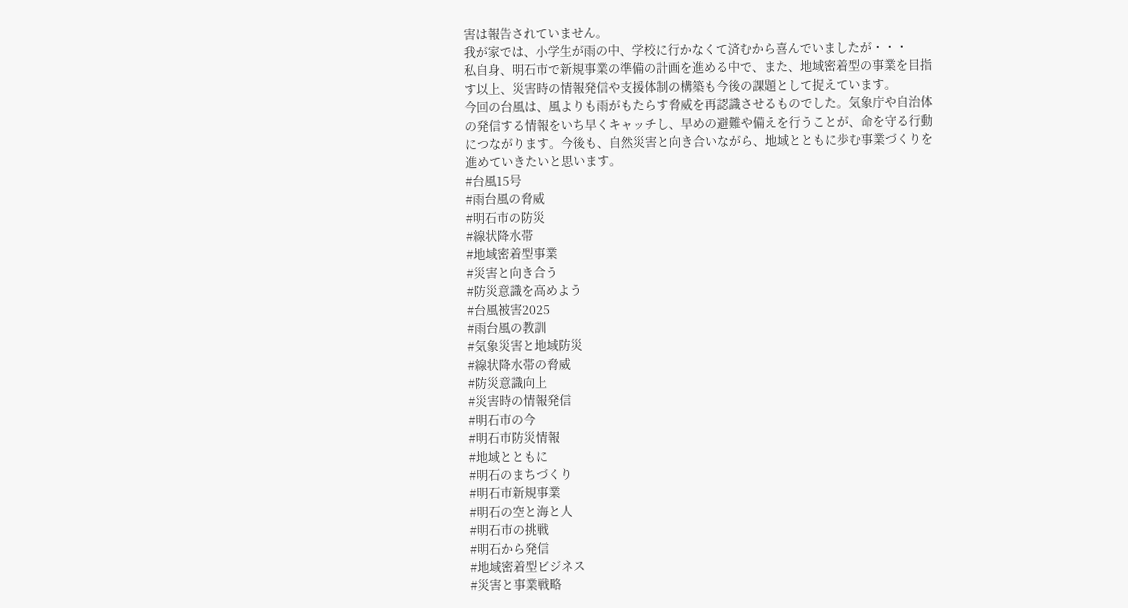害は報告されていません。
我が家では、小学生が雨の中、学校に行かなくて済むから喜んでいましたが・・・
私自身、明石市で新規事業の準備の計画を進める中で、また、地域密着型の事業を目指す以上、災害時の情報発信や支援体制の構築も今後の課題として捉えています。
今回の台風は、風よりも雨がもたらす脅威を再認識させるものでした。気象庁や自治体の発信する情報をいち早くキャッチし、早めの避難や備えを行うことが、命を守る行動につながります。今後も、自然災害と向き合いながら、地域とともに歩む事業づくりを進めていきたいと思います。
#台風15号
#雨台風の脅威
#明石市の防災
#線状降水帯
#地域密着型事業
#災害と向き合う
#防災意識を高めよう
#台風被害2025
#雨台風の教訓
#気象災害と地域防災
#線状降水帯の脅威
#防災意識向上
#災害時の情報発信
#明石市の今
#明石市防災情報
#地域とともに
#明石のまちづくり
#明石市新規事業
#明石の空と海と人
#明石市の挑戦
#明石から発信
#地域密着型ビジネス
#災害と事業戦略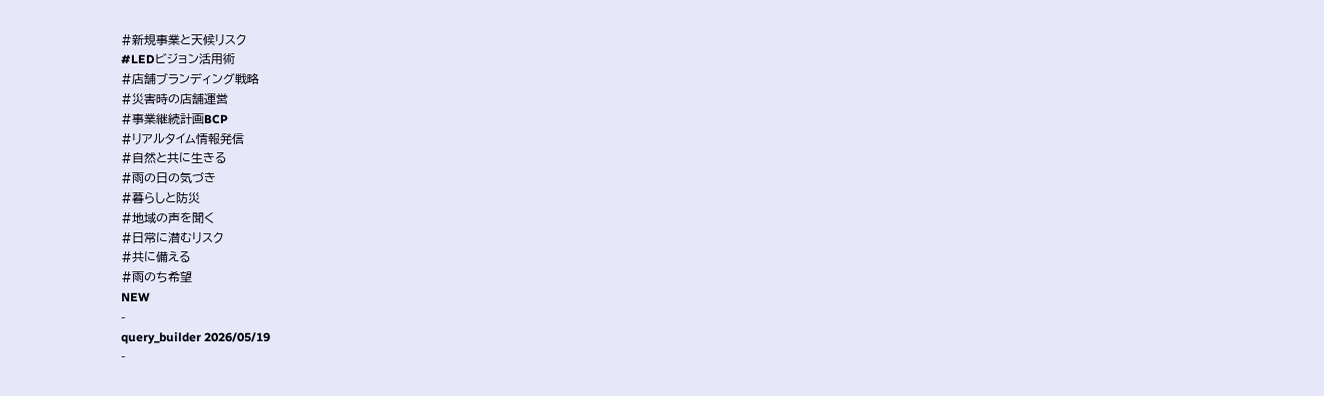#新規事業と天候リスク
#LEDビジョン活用術
#店舗ブランディング戦略
#災害時の店舗運営
#事業継続計画BCP
#リアルタイム情報発信
#自然と共に生きる
#雨の日の気づき
#暮らしと防災
#地域の声を聞く
#日常に潜むリスク
#共に備える
#雨のち希望
NEW
-
query_builder 2026/05/19
-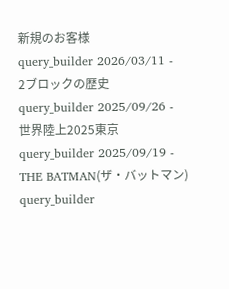新規のお客様
query_builder 2026/03/11 -
2ブロックの歴史
query_builder 2025/09/26 -
世界陸上2025東京
query_builder 2025/09/19 -
THE BATMAN(ザ・バットマン)
query_builder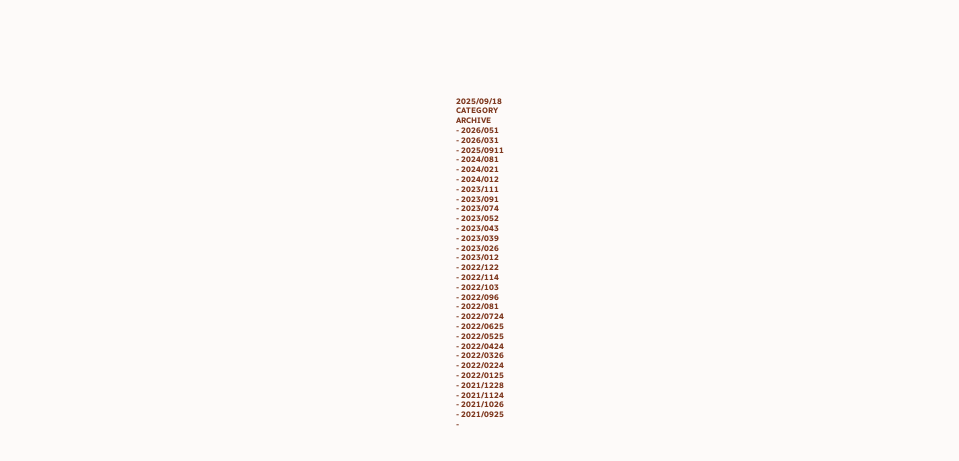2025/09/18
CATEGORY
ARCHIVE
- 2026/051
- 2026/031
- 2025/0911
- 2024/081
- 2024/021
- 2024/012
- 2023/111
- 2023/091
- 2023/074
- 2023/052
- 2023/043
- 2023/039
- 2023/026
- 2023/012
- 2022/122
- 2022/114
- 2022/103
- 2022/096
- 2022/081
- 2022/0724
- 2022/0625
- 2022/0525
- 2022/0424
- 2022/0326
- 2022/0224
- 2022/0125
- 2021/1228
- 2021/1124
- 2021/1026
- 2021/0925
-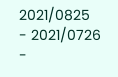2021/0825
- 2021/0726
-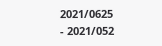2021/0625
- 2021/052